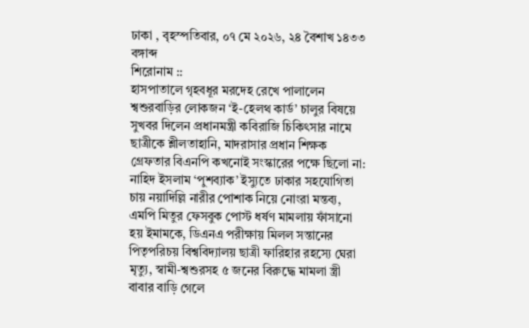ঢাকা , বৃহস্পতিবার, ০৭ মে ২০২৬, ২৪ বৈশাখ ১৪৩৩ বঙ্গাব্দ
শিরোনাম ::
হাসপাতালে গৃহবধূর মরদেহ রেখে পালালেন শ্বশুরবাড়ির লোকজন ‘ই-হেলথ কার্ড’ চালুর বিষয়ে সুখবর দিলেন প্রধানমন্ত্রী কবিরাজি চিকিৎসার নামে ছাত্রীকে শ্লীলতাহানি, মাদরাসার প্রধান শিক্ষক গ্রেফতার বিএনপি কখনোই সংস্কারের পক্ষে ছিলো না: নাহিদ ইসলাম ‘পুশব্যাক’ ইস্যুতে ঢাকার সহযোগিতা চায় নয়াদিল্লি নারীর পোশাক নিয়ে নোংরা মন্তব্য, এমপি মিতুর ফেসবুক পোস্ট ধর্ষণ মামলায় ফাঁসানো হয় ইমামকে, ডিএনএ পরীক্ষায় মিলল সন্তানের পিতৃপরিচয় বিশ্ববিদ্যালয় ছাত্রী ফারিহার রহস্যে ঘেরা মৃত্যু, স্বামী-শ্বশুরসহ ৫ জনের বিরুদ্ধে মামলা স্ত্রী বাবার বাড়ি গেলে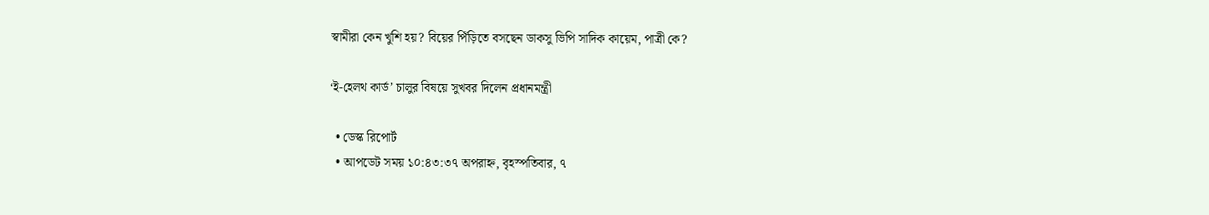স্বামীরা কেন খুশি হয়? বিয়ের পিঁড়িতে বসছেন ডাকসু ভিপি সাদিক কায়েম, পাত্রী কে?

‘ই-হেলথ কার্ড’ চালুর বিষয়ে সুখবর দিলেন প্রধানমন্ত্রী

  • ডেস্ক রিপোর্ট
  • আপডেট সময় ১০:৪৩:৩৭ অপরাহ্ন, বৃহস্পতিবার, ৭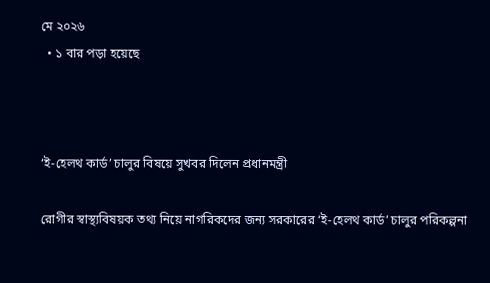মে ২০২৬
  • ১ বার পড়া হয়েছে



‘ই-হেলথ কার্ড’ চালুর বিষয়ে সুখবর দিলেন প্রধানমন্ত্রী

রোগীর স্বাস্থ্যবিষয়ক তথ্য নিয়ে নাগরিকদের জন্য সরকারের ‘ই-হেলথ কার্ড’ চালুর পরিকল্পনা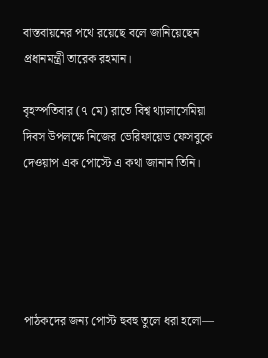বাস্তবায়নের পথে রয়েছে বলে জানিয়েছেন প্রধানমন্ত্রী তারেক রহমান।

বৃহস্পতিবার (৭ মে) রাতে বিশ্ব থ্যালাসেমিয়া দিবস উপলক্ষে নিজের ভেরিফায়েড ফেসবুকে দেওয়াপ এক পোস্টে এ কথা জানান তিনি।





পাঠকদের জন্য পোস্ট হুবহু তুলে ধরা হলো—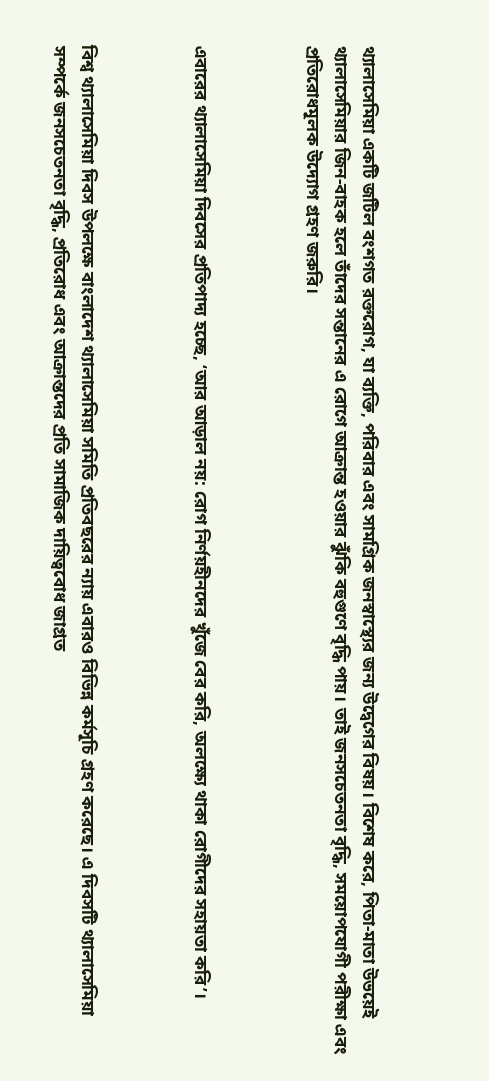থ্যালাসেমিয়া একটি জটিল বংশগত রক্তরোগ, যা ব্যক্তি, পরিবার এবং সামগ্রিক জনস্বাস্থ্যের জন্য উদ্বেগের বিষয়। বিশেষ করে, পিতা-মাতা উভয়েই থ্যালাসেমিয়ার জিন-বাহক হলে তাঁদের সন্তানের এ রোগে আক্রান্ত হওয়ার ঝুঁকি বহুগুণে বৃদ্ধি পায়। তাই জনসচেতনতা বৃদ্ধি, সময়োপযোগী পরীক্ষা এবং প্রতিরোধমূলক উদ্যোগ গ্রহণ জরুরি।



এবারের থ্যালাসেমিয়া দিবসের প্রতিপাদ্য হচ্ছে, ‘আর আড়াল নয়: রোগ নির্ণয়হীনদের খুঁজে বের করি, অলক্ষ্যে থাকা রোগীদের সহায়তা করি’।



বিশ্ব থ্যালাসেমিয়া দিবস উপলক্ষে বাংলাদেশ থ্যালাসেমিয়া সমিতি প্রতিবছরের ন্যায় এবারও বিভিন্ন কর্মসূচি গ্রহণ করেছে। এ দিবসটি থ্যালাসেমিয়া সম্পর্কে জনসচেতনতা বৃদ্ধি, প্রতিরোধ এবং আক্রান্তদের প্রতি সামাজিক দায়িত্ববোধ জাগ্রত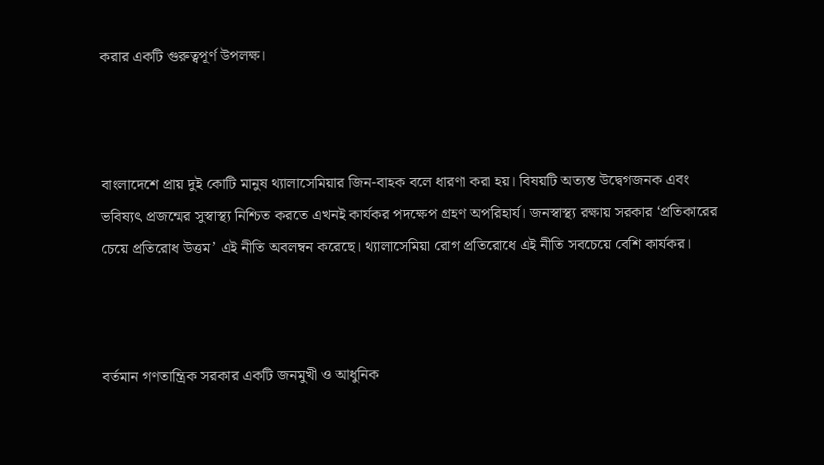করার একটি গুরুত্বপূর্ণ উপলক্ষ।



বাংলাদেশে প্রায় দুই কোটি মানুষ থ্যালাসেমিয়ার জিন-বাহক বলে ধারণা করা হয়। বিষয়টি অত্যন্ত উদ্বেগজনক এবং ভবিষ্যৎ প্রজন্মের সুস্বাস্থ্য নিশ্চিত করতে এখনই কার্যকর পদক্ষেপ গ্রহণ অপরিহার্য। জনস্বাস্থ্য রক্ষায় সরকার ‘প্রতিকারের চেয়ে প্রতিরোধ উত্তম’ এই নীতি অবলম্বন করেছে। থ্যালাসেমিয়া রোগ প্রতিরোধে এই নীতি সবচেয়ে বেশি কার্যকর।



বর্তমান গণতান্ত্রিক সরকার একটি জনমুখী ও আধুনিক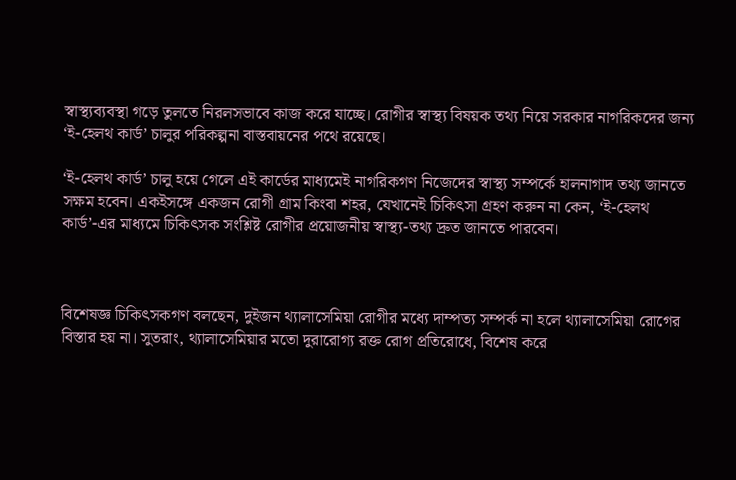স্বাস্থ্যব্যবস্থা গড়ে তুলতে নিরলসভাবে কাজ করে যাচ্ছে। রোগীর স্বাস্থ্য বিষয়ক তথ্য নিয়ে সরকার নাগরিকদের জন্য ‘ই-হেলথ কার্ড’ চালুর পরিকল্পনা বাস্তবায়নের পথে রয়েছে।

‘ই-হেলথ কার্ড’ চালু হয়ে গেলে এই কার্ডের মাধ্যমেই নাগরিকগণ নিজেদের স্বাস্থ্য সম্পর্কে হালনাগাদ তথ্য জানতে সক্ষম হবেন। একইসঙ্গে একজন রোগী গ্রাম কিংবা শহর, যেখানেই চিকিৎসা গ্রহণ করুন না কেন, ‘ই-হেলথ কার্ড’-এর মাধ্যমে চিকিৎসক সংশ্লিষ্ট রোগীর প্রয়োজনীয় স্বাস্থ্য-তথ্য দ্রুত জানতে পারবেন।



বিশেষজ্ঞ চিকিৎসকগণ বলছেন, দুইজন থ্যালাসেমিয়া রোগীর মধ্যে দাম্পত্য সম্পর্ক না হলে থ্যালাসেমিয়া রোগের বিস্তার হয় না। সুতরাং, থ্যালাসেমিয়ার মতো দুরারোগ্য রক্ত রোগ প্রতিরোধে, বিশেষ করে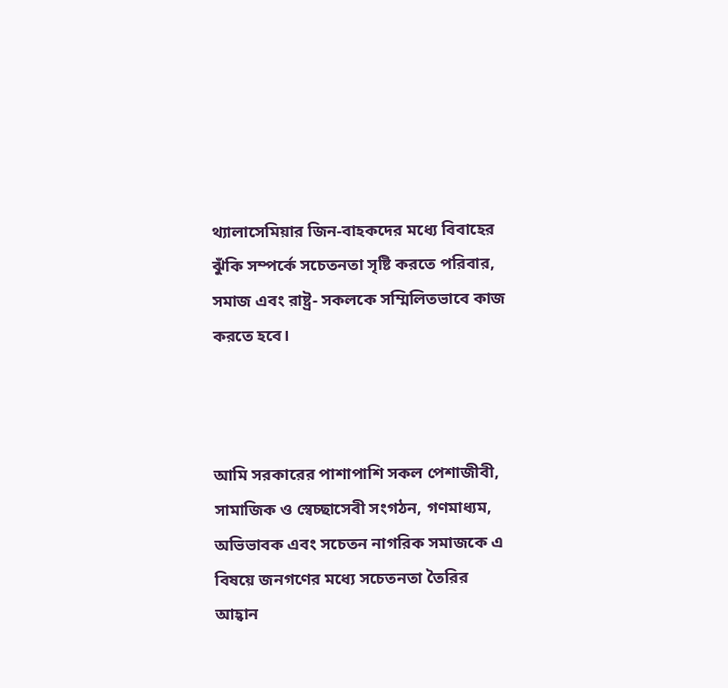থ্যালাসেমিয়ার জিন-বাহকদের মধ্যে বিবাহের ঝুঁকি সম্পর্কে সচেতনতা সৃষ্টি করতে পরিবার, সমাজ এবং রাষ্ট্র- সকলকে সম্মিলিতভাবে কাজ করতে হবে।



আমি সরকারের পাশাপাশি সকল পেশাজীবী, সামাজিক ও স্বেচ্ছাসেবী সংগঠন, গণমাধ্যম, অভিভাবক এবং সচেতন নাগরিক সমাজকে এ বিষয়ে জনগণের মধ্যে সচেতনতা তৈরির আহ্বান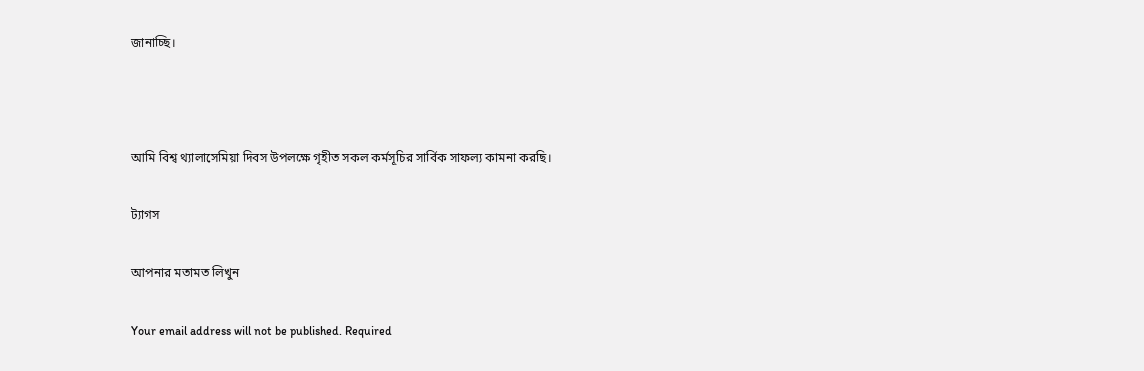জানাচ্ছি।



আমি বিশ্ব থ্যালাসেমিয়া দিবস উপলক্ষে গৃহীত সকল কর্মসূচির সার্বিক সাফল্য কামনা করছি।

ট্যাগস

আপনার মতামত লিখুন

Your email address will not be published. Required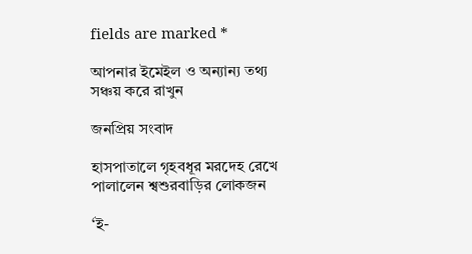fields are marked *

আপনার ইমেইল ও অন্যান্য তথ্য সঞ্চয় করে রাখুন

জনপ্রিয় সংবাদ

হাসপাতালে গৃহবধূর মরদেহ রেখে পালালেন শ্বশুরবাড়ির লোকজন

‘ই-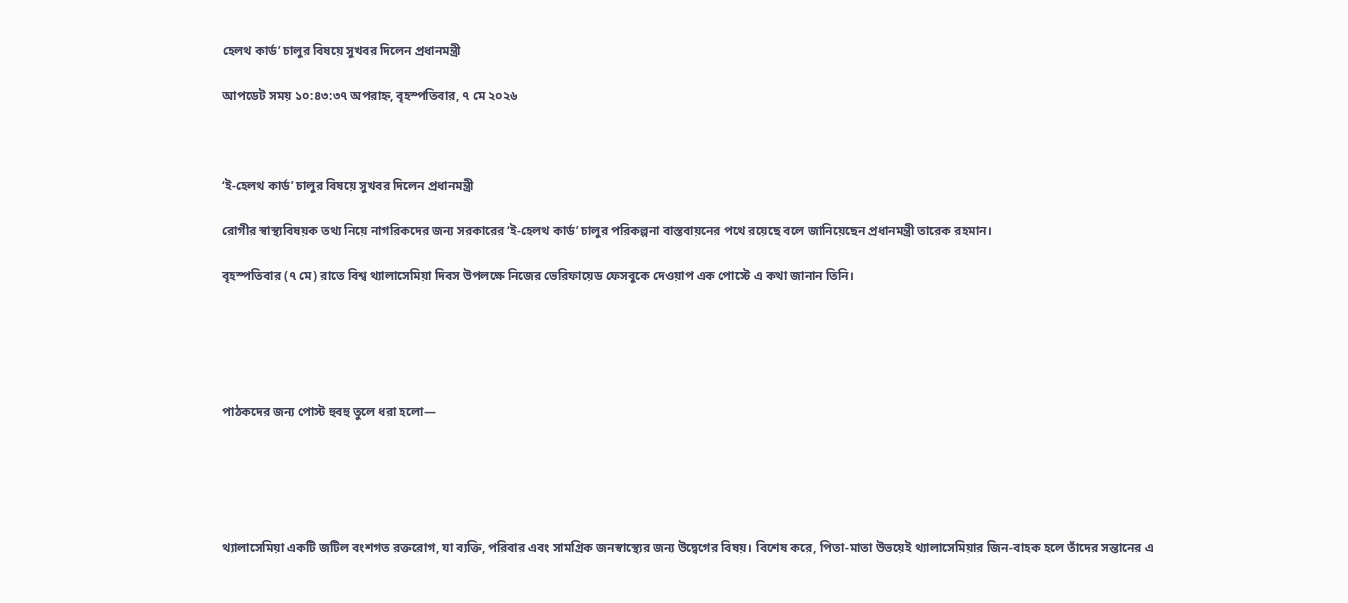হেলথ কার্ড’ চালুর বিষয়ে সুখবর দিলেন প্রধানমন্ত্রী

আপডেট সময় ১০:৪৩:৩৭ অপরাহ্ন, বৃহস্পতিবার, ৭ মে ২০২৬



‘ই-হেলথ কার্ড’ চালুর বিষয়ে সুখবর দিলেন প্রধানমন্ত্রী

রোগীর স্বাস্থ্যবিষয়ক তথ্য নিয়ে নাগরিকদের জন্য সরকারের ‘ই-হেলথ কার্ড’ চালুর পরিকল্পনা বাস্তবায়নের পথে রয়েছে বলে জানিয়েছেন প্রধানমন্ত্রী তারেক রহমান।

বৃহস্পতিবার (৭ মে) রাতে বিশ্ব থ্যালাসেমিয়া দিবস উপলক্ষে নিজের ভেরিফায়েড ফেসবুকে দেওয়াপ এক পোস্টে এ কথা জানান তিনি।





পাঠকদের জন্য পোস্ট হুবহু তুলে ধরা হলো—





থ্যালাসেমিয়া একটি জটিল বংশগত রক্তরোগ, যা ব্যক্তি, পরিবার এবং সামগ্রিক জনস্বাস্থ্যের জন্য উদ্বেগের বিষয়। বিশেষ করে, পিতা-মাতা উভয়েই থ্যালাসেমিয়ার জিন-বাহক হলে তাঁদের সন্তানের এ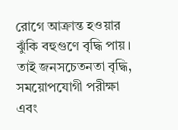রোগে আক্রান্ত হওয়ার ঝুঁকি বহুগুণে বৃদ্ধি পায়। তাই জনসচেতনতা বৃদ্ধি, সময়োপযোগী পরীক্ষা এবং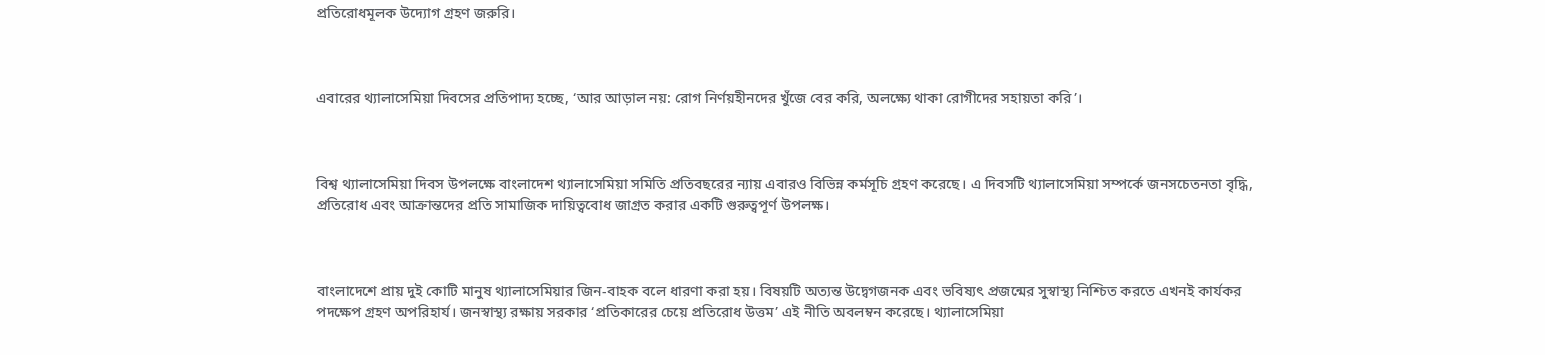প্রতিরোধমূলক উদ্যোগ গ্রহণ জরুরি।



এবারের থ্যালাসেমিয়া দিবসের প্রতিপাদ্য হচ্ছে, ‘আর আড়াল নয়: রোগ নির্ণয়হীনদের খুঁজে বের করি, অলক্ষ্যে থাকা রোগীদের সহায়তা করি’।



বিশ্ব থ্যালাসেমিয়া দিবস উপলক্ষে বাংলাদেশ থ্যালাসেমিয়া সমিতি প্রতিবছরের ন্যায় এবারও বিভিন্ন কর্মসূচি গ্রহণ করেছে। এ দিবসটি থ্যালাসেমিয়া সম্পর্কে জনসচেতনতা বৃদ্ধি, প্রতিরোধ এবং আক্রান্তদের প্রতি সামাজিক দায়িত্ববোধ জাগ্রত করার একটি গুরুত্বপূর্ণ উপলক্ষ।



বাংলাদেশে প্রায় দুই কোটি মানুষ থ্যালাসেমিয়ার জিন-বাহক বলে ধারণা করা হয়। বিষয়টি অত্যন্ত উদ্বেগজনক এবং ভবিষ্যৎ প্রজন্মের সুস্বাস্থ্য নিশ্চিত করতে এখনই কার্যকর পদক্ষেপ গ্রহণ অপরিহার্য। জনস্বাস্থ্য রক্ষায় সরকার ‘প্রতিকারের চেয়ে প্রতিরোধ উত্তম’ এই নীতি অবলম্বন করেছে। থ্যালাসেমিয়া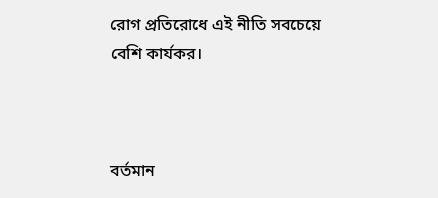রোগ প্রতিরোধে এই নীতি সবচেয়ে বেশি কার্যকর।



বর্তমান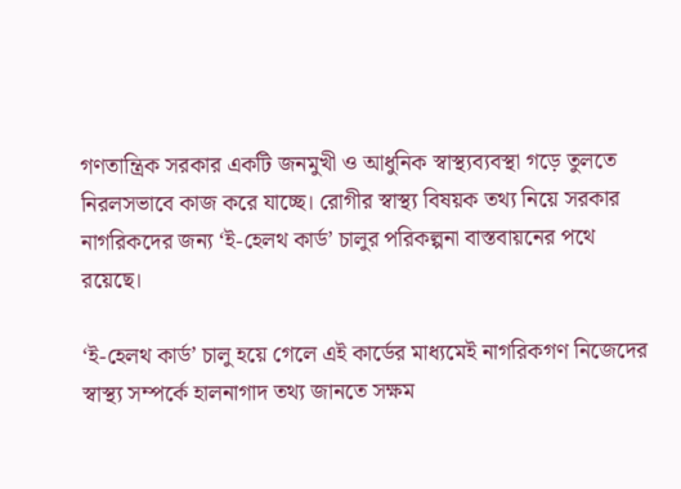গণতান্ত্রিক সরকার একটি জনমুখী ও আধুনিক স্বাস্থ্যব্যবস্থা গড়ে তুলতে নিরলসভাবে কাজ করে যাচ্ছে। রোগীর স্বাস্থ্য বিষয়ক তথ্য নিয়ে সরকার নাগরিকদের জন্য ‘ই-হেলথ কার্ড’ চালুর পরিকল্পনা বাস্তবায়নের পথে রয়েছে।

‘ই-হেলথ কার্ড’ চালু হয়ে গেলে এই কার্ডের মাধ্যমেই নাগরিকগণ নিজেদের স্বাস্থ্য সম্পর্কে হালনাগাদ তথ্য জানতে সক্ষম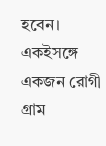হবেন। একইসঙ্গে একজন রোগী গ্রাম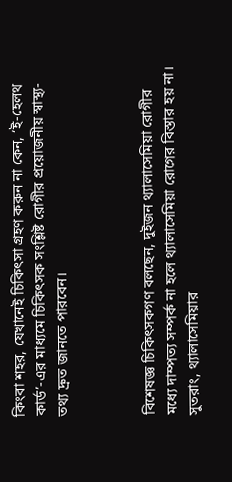কিংবা শহর, যেখানেই চিকিৎসা গ্রহণ করুন না কেন, ‘ই-হেলথ কার্ড’-এর মাধ্যমে চিকিৎসক সংশ্লিষ্ট রোগীর প্রয়োজনীয় স্বাস্থ্য-তথ্য দ্রুত জানতে পারবেন।



বিশেষজ্ঞ চিকিৎসকগণ বলছেন, দুইজন থ্যালাসেমিয়া রোগীর মধ্যে দাম্পত্য সম্পর্ক না হলে থ্যালাসেমিয়া রোগের বিস্তার হয় না। সুতরাং, থ্যালাসেমিয়ার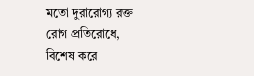মতো দুরারোগ্য রক্ত রোগ প্রতিরোধে, বিশেষ করে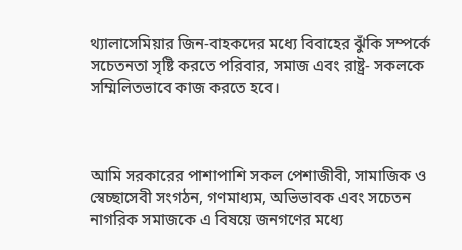থ্যালাসেমিয়ার জিন-বাহকদের মধ্যে বিবাহের ঝুঁকি সম্পর্কে সচেতনতা সৃষ্টি করতে পরিবার, সমাজ এবং রাষ্ট্র- সকলকে সম্মিলিতভাবে কাজ করতে হবে।



আমি সরকারের পাশাপাশি সকল পেশাজীবী, সামাজিক ও স্বেচ্ছাসেবী সংগঠন, গণমাধ্যম, অভিভাবক এবং সচেতন নাগরিক সমাজকে এ বিষয়ে জনগণের মধ্যে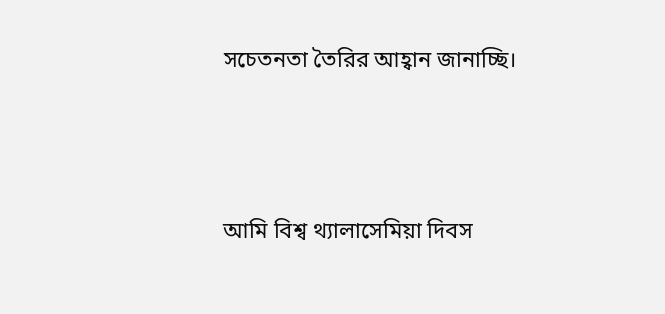সচেতনতা তৈরির আহ্বান জানাচ্ছি।



আমি বিশ্ব থ্যালাসেমিয়া দিবস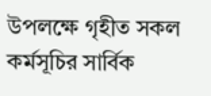উপলক্ষে গৃহীত সকল কর্মসূচির সার্বিক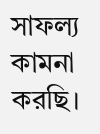সাফল্য কামনা করছি।